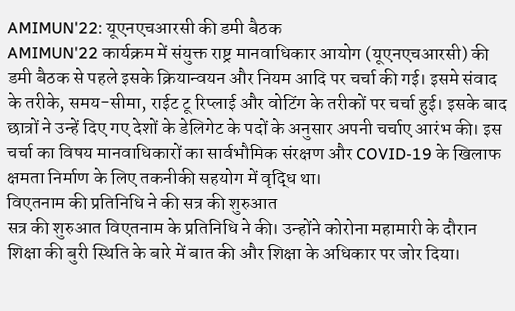AMIMUN'22: यूएनएचआरसी की डमी बैठक
AMIMUN'22 कार्यक्रम में संयुक्त राष्ट्र मानवाधिकार आयोग (यूएनएचआरसी) की डमी बैठक से पहले इसके क्रियान्वयन और नियम आदि पर चर्चा की गई। इसमे संवाद के तरीके, समय-सीमा, राईट टू रिप्लाई और वोटिंग के तरीकों पर चर्चा हुई। इसके बाद छात्रों ने उन्हें दिए गए देशों के डेलिगेट के पदों के अनुसार अपनी चर्चाए आरंभ की। इस चर्चा का विषय मानवाधिकारों का सार्वभौमिक संरक्षण और COVID-19 के खिलाफ क्षमता निर्माण के लिए तकनीकी सहयोग में वृद्धि था।
विएतनाम की प्रतिनिधि ने की सत्र की शुरुआत
सत्र की शुरुआत विएतनाम के प्रतिनिधि ने की। उन्होंने कोरोना महामारी के दौरान शिक्षा की बुरी स्थिति के बारे में बात की और शिक्षा के अधिकार पर जोर दिया।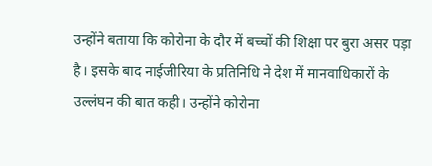उन्होंने बताया कि कोरोना के दौर में बच्चों की शिक्षा पर बुरा असर पड़ा है। इसके बाद नाईजीरिया के प्रतिनिधि ने देश में मानवाधिकारों के उल्लंघन की बात कही। उन्होंने कोरोना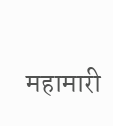महामारी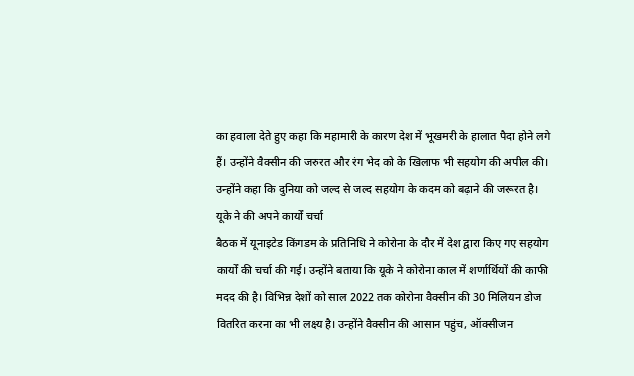का हवाला देते हुए कहा कि महामारी के कारण देश में भूखमरी के हालात पैदा होने लगे हैं। उन्होंने वैक्सीन की जरुरत और रंग भेद को के खिलाफ भी सहयोग की अपील की। उन्होंने कहा कि दुनिया को जल्द से जल्द सहयोग के कदम को बढ़ाने की जरूरत है।
यूके ने की अपने कार्यों चर्चा
बैठक में यूनाइटेड किंगडम के प्रतिनिधि ने कोरोना के दौर में देश द्वारा किए गए सहयोग कार्यों की चर्चा की गई। उन्होंने बताया कि यूके ने कोरोना काल में शर्णार्थियों की काफी मदद की है। विभिन्न देशों को साल 2022 तक कोरोना वैक्सीन की 30 मिलियन डोज वितरित करना का भी लक्ष्य है। उन्होंने वैक्सीन की आसान पहुंच, ऑक्सीजन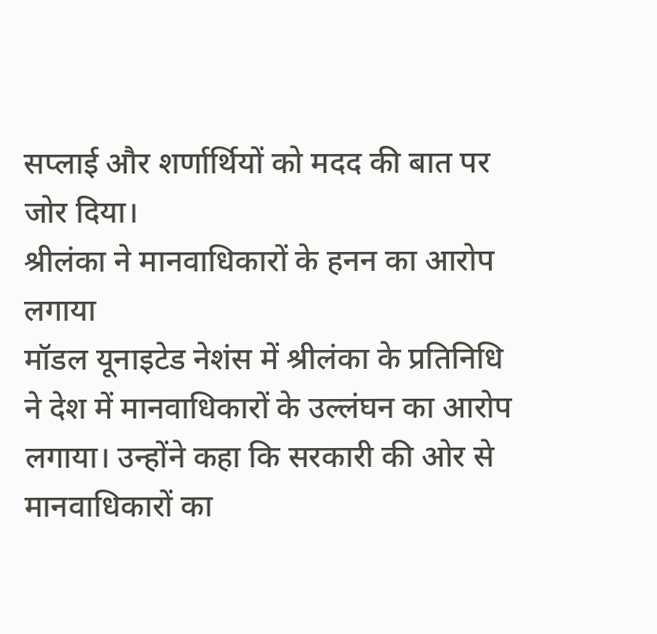सप्लाई और शर्णार्थियों को मदद की बात पर जोर दिया।
श्रीलंका ने मानवाधिकारों के हनन का आरोप लगाया
मॉडल यूनाइटेड नेशंस में श्रीलंका के प्रतिनिधि ने देश में मानवाधिकारों के उल्लंघन का आरोप लगाया। उन्होंने कहा कि सरकारी की ओर से मानवाधिकारों का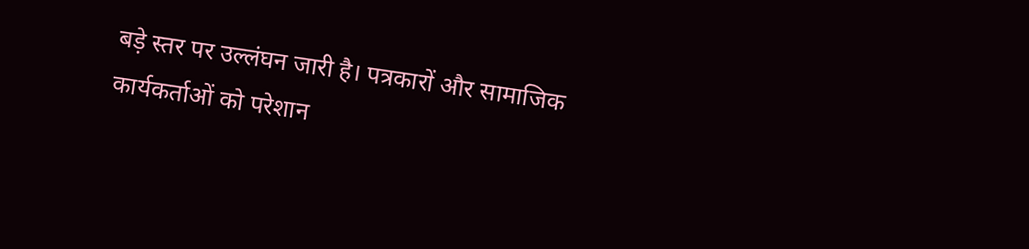बड़े स्तर पर उल्लंघन जारी है। पत्रकारों और सामाजिक कार्यकर्ताओं को परेशान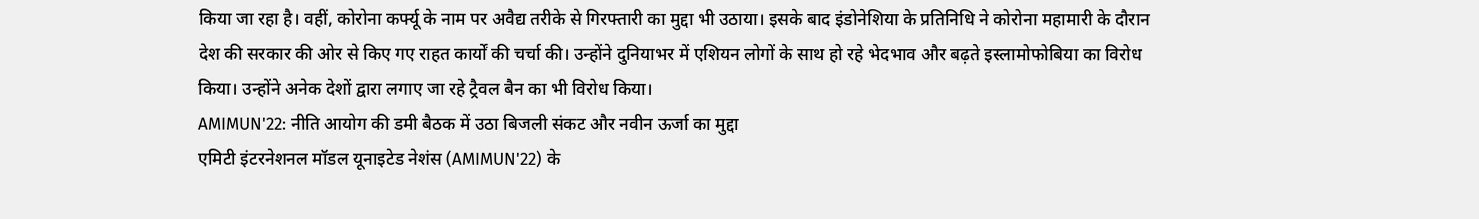किया जा रहा है। वहीं, कोरोना कर्फ्यू के नाम पर अवैद्य तरीके से गिरफ्तारी का मुद्दा भी उठाया। इसके बाद इंडोनेशिया के प्रतिनिधि ने कोरोना महामारी के दौरान देश की सरकार की ओर से किए गए राहत कार्यों की चर्चा की। उन्होंने दुनियाभर में एशियन लोगों के साथ हो रहे भेदभाव और बढ़ते इस्लामोफोबिया का विरोध किया। उन्होंने अनेक देशों द्वारा लगाए जा रहे ट्रैवल बैन का भी विरोध किया।
AMIMUN'22: नीति आयोग की डमी बैठक में उठा बिजली संकट और नवीन ऊर्जा का मुद्दा
एमिटी इंटरनेशनल मॉडल यूनाइटेड नेशंस (AMIMUN'22) के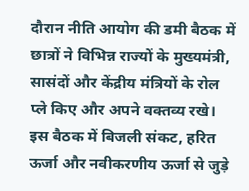दौरान नीति आयोग की डमी बैठक में छात्रों ने विभिन्न राज्यों के मुख्यमंत्री, सासंदों और केंद्रीय मंत्रियों के रोल प्ले किए और अपने वक्तव्य रखे। इस बैठक में बिजली संकट, हरित ऊर्जा और नवीकरणीय ऊर्जा से जुड़े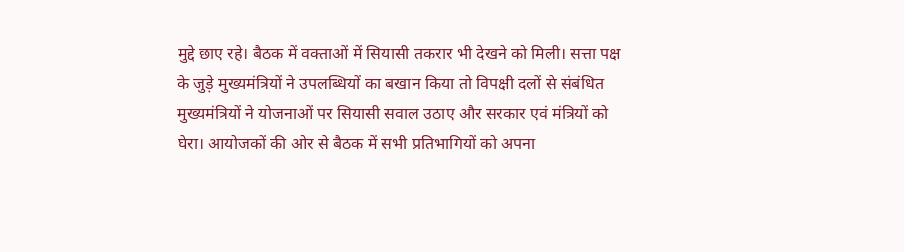मुद्दे छाए रहे। बैठक में वक्ताओं में सियासी तकरार भी देखने को मिली। सत्ता पक्ष के जुड़े मुख्यमंत्रियों ने उपलब्धियों का बखान किया तो विपक्षी दलों से संबंधित मुख्यमंत्रियों ने योजनाओं पर सियासी सवाल उठाए और सरकार एवं मंत्रियों को घेरा। आयोजकों की ओर से बैठक में सभी प्रतिभागियों को अपना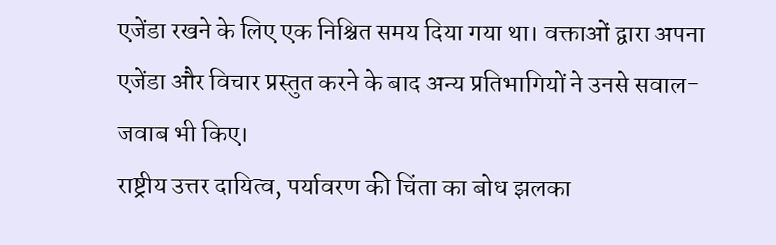एजेंडा रखने के लिए एक निश्चित समय दिया गया था। वक्ताओं द्वारा अपना एजेंडा और विचार प्रस्तुत करने के बाद अन्य प्रतिभागियों ने उनसे सवाल-जवाब भी किए।
राष्ट्रीय उत्तर दायित्व, पर्यावरण की चिंता का बोध झलका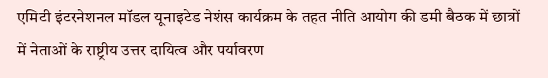एमिटी इंटरनेशनल मॉडल यूनाइटेड नेशंस कार्यक्रम के तहत नीति आयोग की डमी बैठक में छात्रों में नेताओं के राष्ट्रीय उत्तर दायित्व और पर्यावरण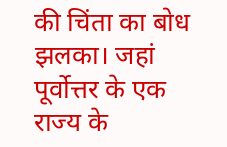की चिंता का बोध झलका। जहां पूर्वोत्तर के एक राज्य के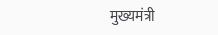मुख्यमंत्री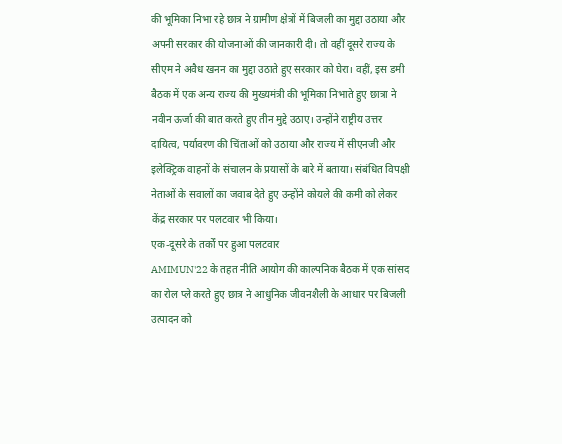की भूमिका निभा रहे छात्र ने ग्रामीण क्षेत्रों में बिजली का मुद्दा उठाया और अपनी सरकार की योजनाओं की जानकारी दी। तो वहीं दूसरे राज्य के सीएम ने अवैध खनन का मुद्दा उठाते हुए सरकार को घेरा। वहीं, इस डमी बैठक में एक अन्य राज्य की मुख्यमंत्री की भूमिका निभाते हुए छात्रा ने नवीन ऊर्जा की बात करते हुए तीन मुद्दे उठाए। उन्होंने राष्ट्रीय उत्तर दायित्व, पर्यावरण की चिंताओं को उठाया और राज्य में सीएनजी और इलेक्ट्रिक वाहनों के संचालन के प्रयासों के बारे में बताया। संबंधित विपक्षी नेताओं के सवालों का जवाब देते हुए उन्होंने कोयले की कमी को लेकर केंद्र सरकार पर पलटवार भी किया।
एक-दूसरे के तर्कों पर हुआ पलटवार
AMIMUN'22 के तहत नीति आयोग की काल्पनिक बैठक में एक सांसद का रोल प्ले करते हुए छात्र ने आधुनिक जीवनशैली के आधार पर बिजली उत्पादन को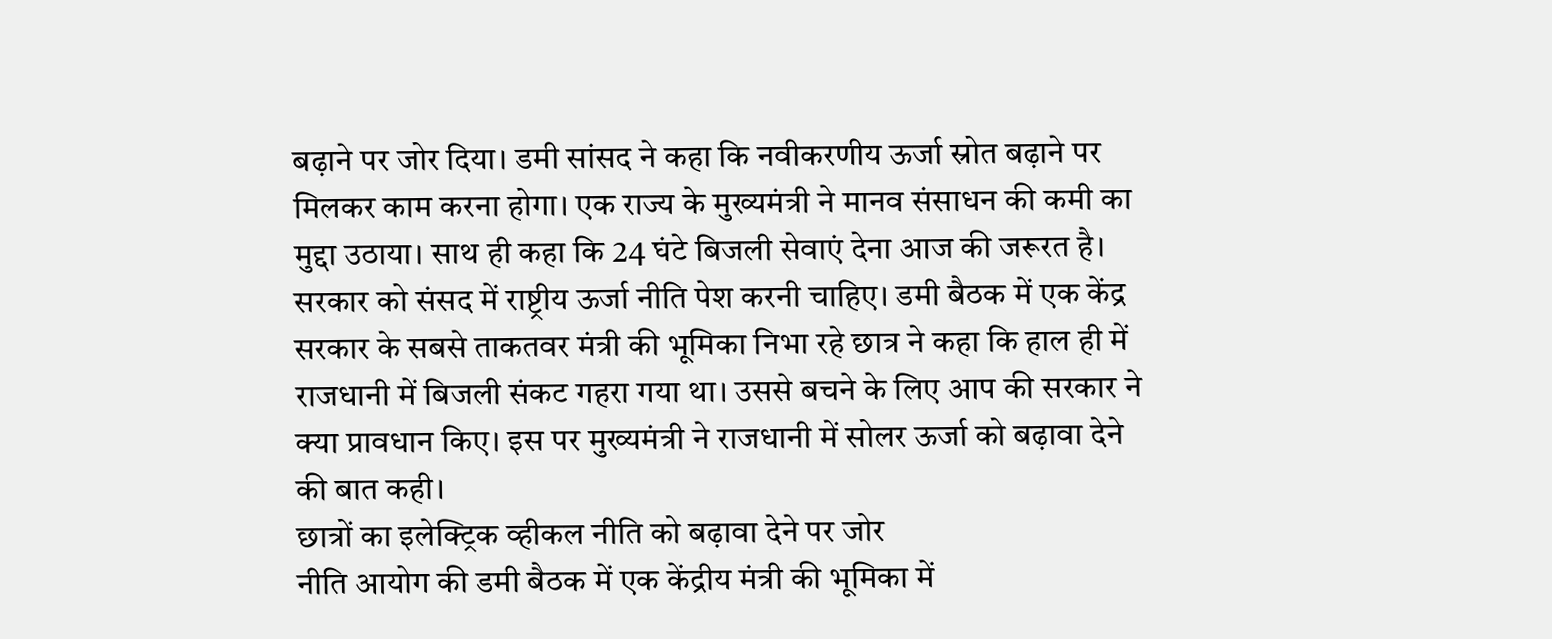बढ़ाने पर जोर दिया। डमी सांसद ने कहा कि नवीकरणीय ऊर्जा स्रोत बढ़ाने पर मिलकर काम करना होगा। एक राज्य के मुख्यमंत्री ने मानव संसाधन की कमी का मुद्दा उठाया। साथ ही कहा कि 24 घंटे बिजली सेवाएं देना आज की जरूरत है। सरकार को संसद में राष्ट्रीय ऊर्जा नीति पेश करनी चाहिए। डमी बैठक में एक केंद्र सरकार के सबसे ताकतवर मंत्री की भूमिका निभा रहे छात्र ने कहा कि हाल ही में राजधानी में बिजली संकट गहरा गया था। उससे बचने के लिए आप की सरकार ने क्या प्रावधान किए। इस पर मुख्यमंत्री ने राजधानी में सोलर ऊर्जा को बढ़ावा देने की बात कही।
छात्रों का इलेक्ट्रिक व्हीकल नीति को बढ़ावा देने पर जोर
नीति आयोग की डमी बैठक में एक केंद्रीय मंत्री की भूमिका में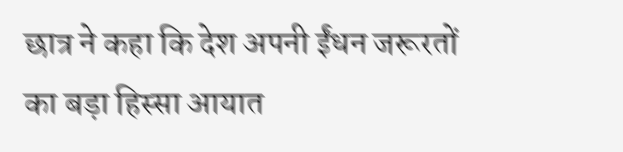छात्र ने कहा कि देश अपनी ईंधन जरूरतों का बड़ा हिस्सा आयात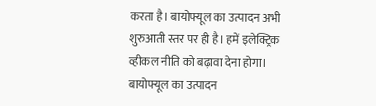करता है। बायोफ्यूल का उत्पादन अभी शुरुआती स्तर पर ही है। हमें इलेक्ट्रिक व्हीकल नीति को बढ़ावा देना होगा। बायोफ्यूल का उत्पादन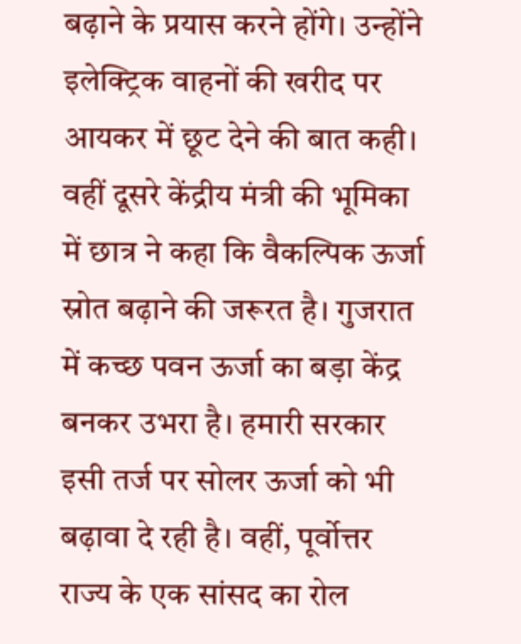बढ़ाने के प्रयास करने होंगे। उन्होंने इलेक्ट्रिक वाहनों की खरीद पर आयकर में छूट देने की बात कही। वहीं दूसरे केंद्रीय मंत्री की भूमिका में छात्र ने कहा कि वैकल्पिक ऊर्जा स्रोत बढ़ाने की जरूरत है। गुजरात में कच्छ पवन ऊर्जा का बड़ा केंद्र बनकर उभरा है। हमारी सरकार इसी तर्ज पर सोलर ऊर्जा को भी बढ़ावा दे रही है। वहीं, पूर्वोत्तर राज्य के एक सांसद का रोल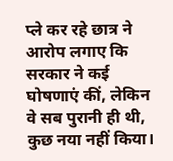प्ले कर रहे छात्र ने आरोप लगाए कि सरकार ने कई घोषणाएं कीं, लेकिन वे सब पुरानी ही थी, कुछ नया नहीं किया।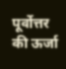पूर्वोत्तर की ऊर्जा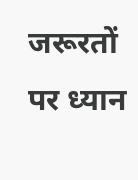जरूरतों पर ध्यान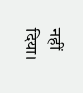नहीं दिया।